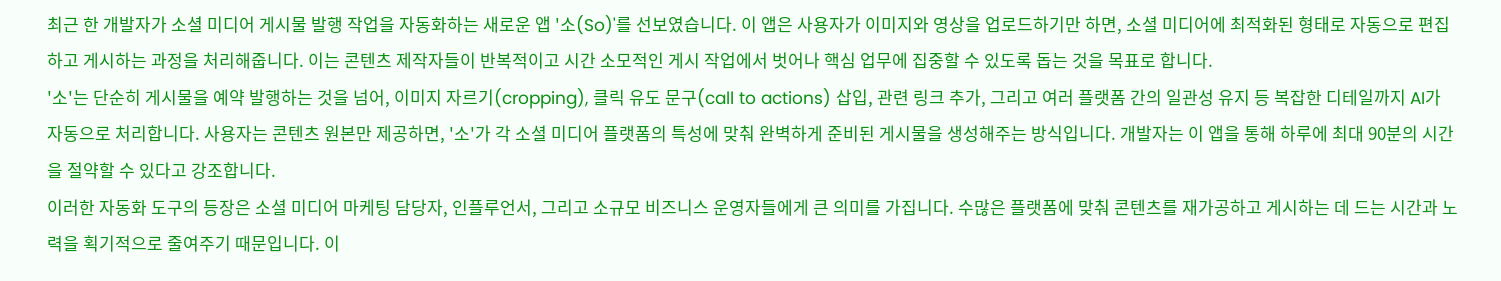최근 한 개발자가 소셜 미디어 게시물 발행 작업을 자동화하는 새로운 앱 '소(So)'를 선보였습니다. 이 앱은 사용자가 이미지와 영상을 업로드하기만 하면, 소셜 미디어에 최적화된 형태로 자동으로 편집하고 게시하는 과정을 처리해줍니다. 이는 콘텐츠 제작자들이 반복적이고 시간 소모적인 게시 작업에서 벗어나 핵심 업무에 집중할 수 있도록 돕는 것을 목표로 합니다.
'소'는 단순히 게시물을 예약 발행하는 것을 넘어, 이미지 자르기(cropping), 클릭 유도 문구(call to actions) 삽입, 관련 링크 추가, 그리고 여러 플랫폼 간의 일관성 유지 등 복잡한 디테일까지 AI가 자동으로 처리합니다. 사용자는 콘텐츠 원본만 제공하면, '소'가 각 소셜 미디어 플랫폼의 특성에 맞춰 완벽하게 준비된 게시물을 생성해주는 방식입니다. 개발자는 이 앱을 통해 하루에 최대 90분의 시간을 절약할 수 있다고 강조합니다.
이러한 자동화 도구의 등장은 소셜 미디어 마케팅 담당자, 인플루언서, 그리고 소규모 비즈니스 운영자들에게 큰 의미를 가집니다. 수많은 플랫폼에 맞춰 콘텐츠를 재가공하고 게시하는 데 드는 시간과 노력을 획기적으로 줄여주기 때문입니다. 이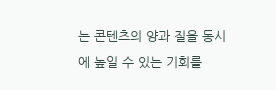는 콘텐츠의 양과 질을 동시에 높일 수 있는 기회를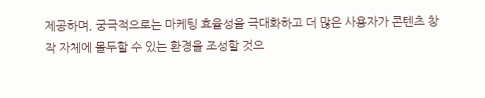제공하며, 궁극적으로는 마케팅 효율성을 극대화하고 더 많은 사용자가 콘텐츠 창작 자체에 몰두할 수 있는 환경을 조성할 것으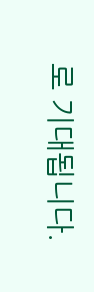로 기대됩니다.